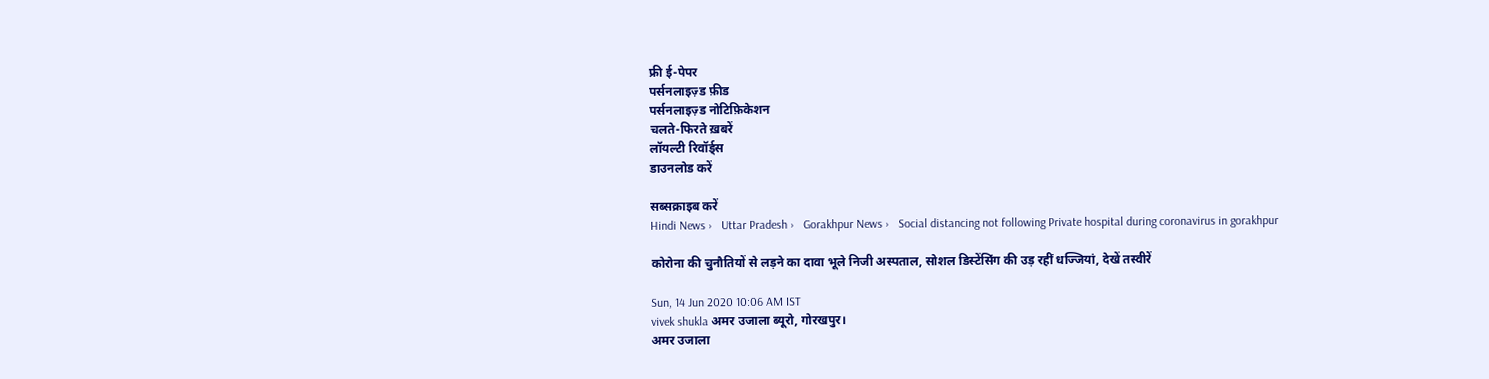फ्री ई-पेपर
पर्सनलाइज़्ड फ़ीड
पर्सनलाइज़्ड नोटिफ़िकेशन
चलते-फिरते ख़बरें
लॉयल्टी रिवॉर्ड्स
डाउनलोड करें

सब्सक्राइब करें
Hindi News ›   Uttar Pradesh ›   Gorakhpur News ›   Social distancing not following Private hospital during coronavirus in gorakhpur

कोरोना की चुनौतियों से लड़ने का दावा भूले निजी अस्पताल, सोशल डिस्टेंसिंग की उड़ रहीं धज्जियां, देखें तस्वीरें

Sun, 14 Jun 2020 10:06 AM IST
vivek shukla अमर उजाला ब्यूरो, गोरखपुर।
अमर उजाला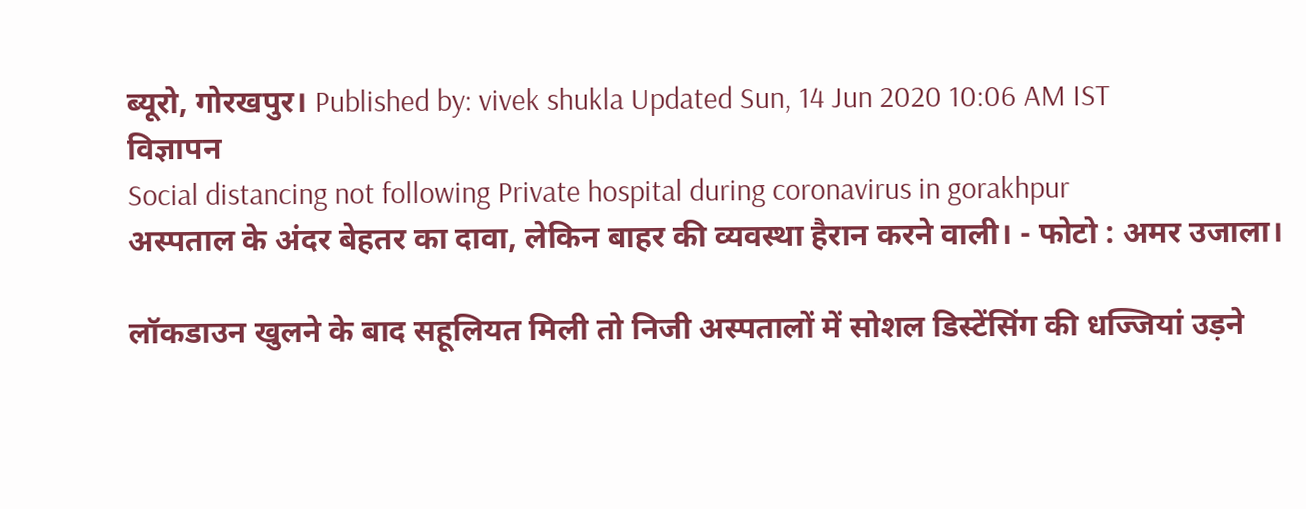ब्यूरो, गोरखपुर। Published by: vivek shukla Updated Sun, 14 Jun 2020 10:06 AM IST
विज्ञापन
Social distancing not following Private hospital during coronavirus in gorakhpur
अस्पताल के अंदर बेहतर का दावा, लेकिन बाहर की व्यवस्था हैरान करने वाली। - फोटो : अमर उजाला।

लॉकडाउन खुलने के बाद सहूलियत मिली तो निजी अस्पतालों में सोशल डिस्टेंसिंग की धज्जियां उड़ने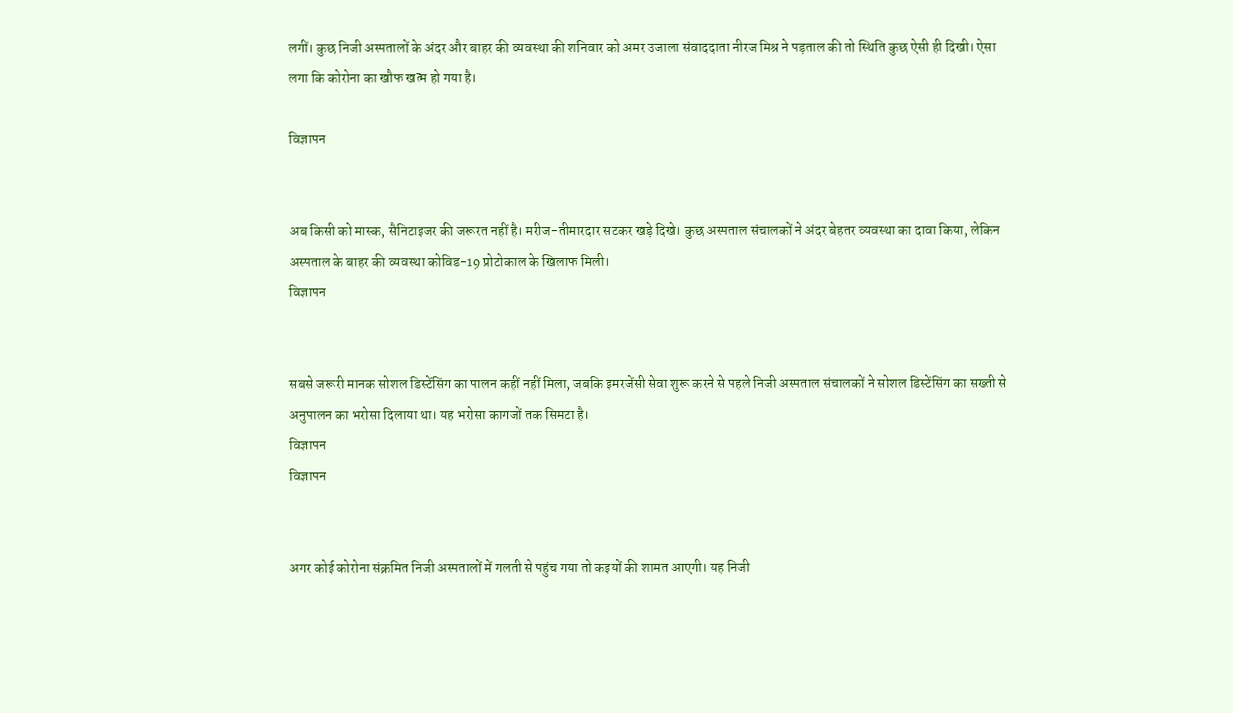लगीं। कुछ निजी अस्पतालों के अंदर और बाहर की व्यवस्था की शनिवार को अमर उजाला संवाददाता नीरज मिश्र ने पड़ताल की तो स्थिति कुछ ऐसी ही दिखी। ऐसा लगा कि कोरोना का खौफ खत्म हो गया है।

विज्ञापन


अब किसी को मास्क, सैनिटाइजर की जरूरत नहीं है। मरीज-तीमारदार सटकर खड़े दिखे। कुछ अस्पताल संचालकों ने अंदर बेहतर व्यवस्था का दावा किया, लेकिन अस्पताल के बाहर की व्यवस्था कोविड-19 प्रोटोकाल के खिलाफ मिली।
विज्ञापन


सबसे जरूरी मानक सोशल डिस्टेंसिंग का पालन कहीं नहीं मिला, जबकि इमरजेंसी सेवा शुरू करने से पहले निजी अस्पताल संचालकों ने सोशल डिस्टेंसिंग का सख्ती से अनुपालन का भरोसा दिलाया था। यह भरोसा कागजों तक सिमटा है।
विज्ञापन
विज्ञापन


अगर कोई कोरोना संक्रमित निजी अस्पतालों में गलती से पहुंच गया तो कइयों की शामत आएगी। यह निजी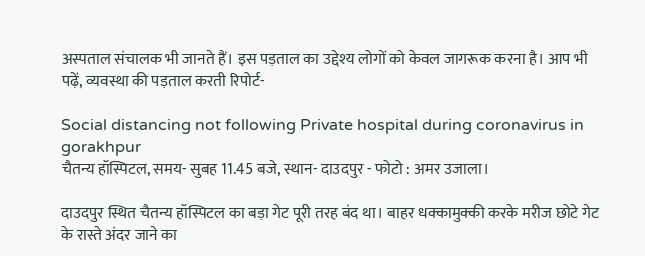अस्पताल संचालक भी जानते हैं। इस पड़ताल का उद्देश्य लोगों को केवल जागरूक करना है। आप भी पढ़ें, व्यवस्था की पड़ताल करती रिपोर्ट-

Social distancing not following Private hospital during coronavirus in gorakhpur
चैतन्य हॉस्पिटल, समय- सुबह 11.45 बजे, स्थान- दाउदपुर - फोटो : अमर उजाला।

दाउदपुर स्थित चैतन्य हॉस्पिटल का बड़ा गेट पूरी तरह बंद था। बाहर धक्कामुक्की करके मरीज छोटे गेट के रास्ते अंदर जाने का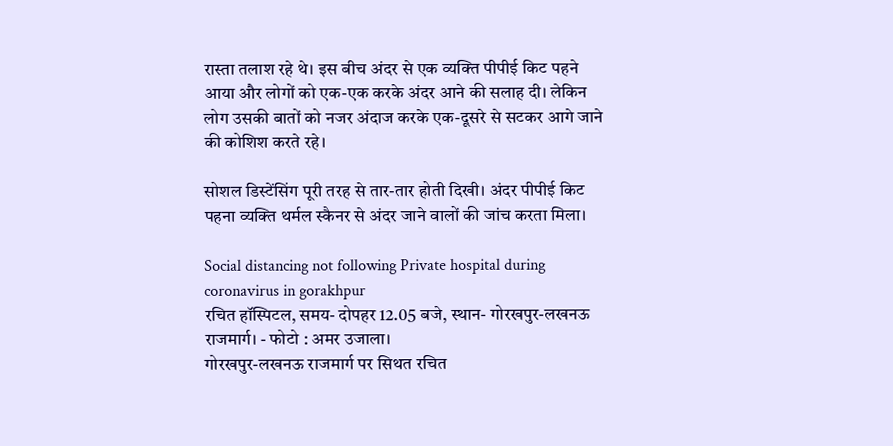रास्ता तलाश रहे थे। इस बीच अंदर से एक व्यक्ति पीपीई किट पहने आया और लोगों को एक-एक करके अंदर आने की सलाह दी। लेकिन लोग उसकी बातों को नजर अंदाज करके एक-दूसरे से सटकर आगे जाने की कोशिश करते रहे।

सोशल डिस्टेंसिंग पूरी तरह से तार-तार होती दिखी। अंदर पीपीई किट पहना व्यक्ति थर्मल स्कैनर से अंदर जाने वालों की जांच करता मिला।

Social distancing not following Private hospital during coronavirus in gorakhpur
रचित हॉस्पिटल, समय- दोपहर 12.05 बजे, स्थान- गोरखपुर-लखनऊ राजमार्ग। - फोटो : अमर उजाला।
गोरखपुर-लखनऊ राजमार्ग पर सिथत रचित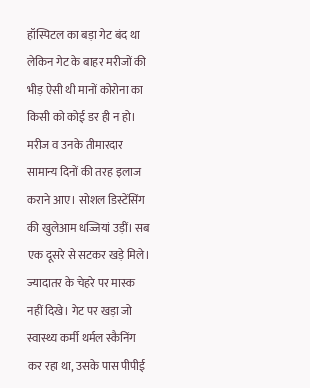हॉस्पिटल का बड़ा गेट बंद था लेकिन गेट के बाहर मरीजों की भीड़ ऐसी थी मानों कोरोना का किसी को कोई डर ही न हो। मरीज व उनके तीमारदार सामान्य दिनों की तरह इलाज कराने आए। सोशल डिस्टेंसिंग की खुलेआम धज्जियां उड़ीं। सब एक दूसरे से सटकर खड़े मिले। ज्यादातर के चेहरे पर मास्क नहीं दिखे। गेट पर खड़ा जो स्वास्थ्य कर्मी थर्मल स्कैनिंग कर रहा था, उसके पास पीपीई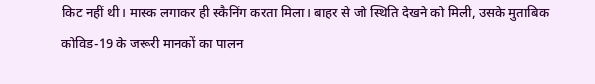किट नहीं थी। मास्क लगाकर ही स्कैनिंग करता मिला। बाहर से जो स्थिति देखने को मिली, उसके मुताबिक कोविड-19 के जरूरी मानकों का पालन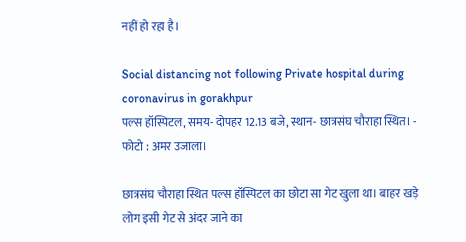नहीं हो रहा है।

Social distancing not following Private hospital during coronavirus in gorakhpur
पल्स हॉस्पिटल, समय- दोपहर 12.13 बजे, स्थान- छात्रसंघ चौराहा स्थित। - फोटो : अमर उजाला।

छात्रसंघ चौराहा स्थित पल्स हॉस्पिटल का छोटा सा गेट खुला था। बाहर खड़े लोग इसी गेट से अंदर जाने का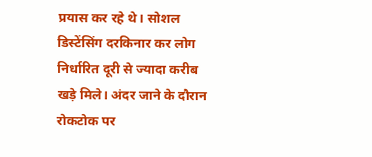प्रयास कर रहे थे। सोशल डिस्टेंसिंग दरकिनार कर लोग निर्धारित दूरी से ज्यादा करीब खड़े मिले। अंदर जाने के दौरान रोकटोक पर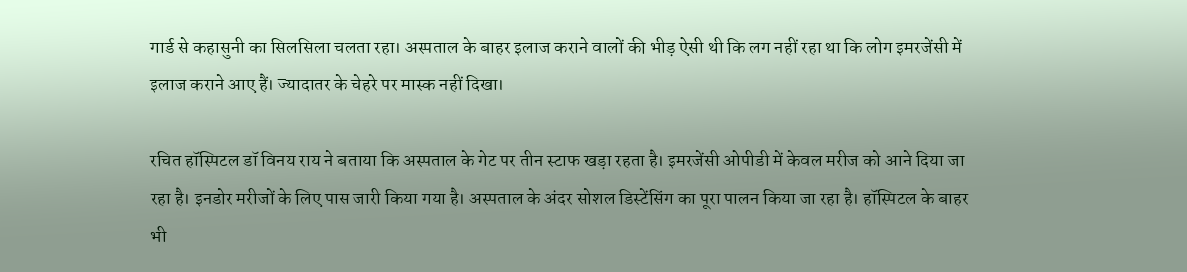गार्ड से कहासुनी का सिलसिला चलता रहा। अस्पताल के बाहर इलाज कराने वालों की भीड़ ऐसी थी कि लग नहीं रहा था कि लोग इमरजेंसी में इलाज कराने आए हैं। ज्यादातर के चेहरे पर मास्क नहीं दिखा।

रचित हॉस्पिटल डॉ विनय राय ने बताया कि अस्पताल के गेट पर तीन स्टाफ खड़ा रहता है। इमरजेंसी ओपीडी में केवल मरीज को आने दिया जा रहा है। इनडोर मरीजों के लिए पास जारी किया गया है। अस्पताल के अंदर सोशल डिस्टेंसिंग का पूरा पालन किया जा रहा है। हॉस्पिटल के बाहर भी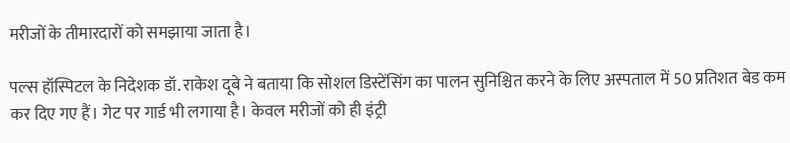मरीजों के तीमारदारों को समझाया जाता है।

पल्स हॉस्पिटल के निदेशक डॉ. राकेश दूबे ने बताया कि सोशल डिस्टेंसिंग का पालन सुनिश्चित करने के लिए अस्पताल में 50 प्रतिशत बेड कम कर दिए गए हैं। गेट पर गार्ड भी लगाया है। केवल मरीजों को ही इंट्री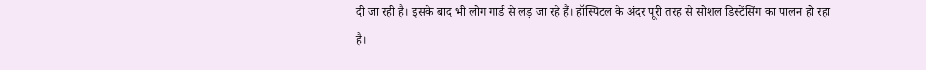दी जा रही है। इसके बाद भी लोग गार्ड से लड़ जा रहे हैं। हॉस्पिटल के अंदर पूरी तरह से सोशल डिस्टेंसिंग का पालन हो रहा है।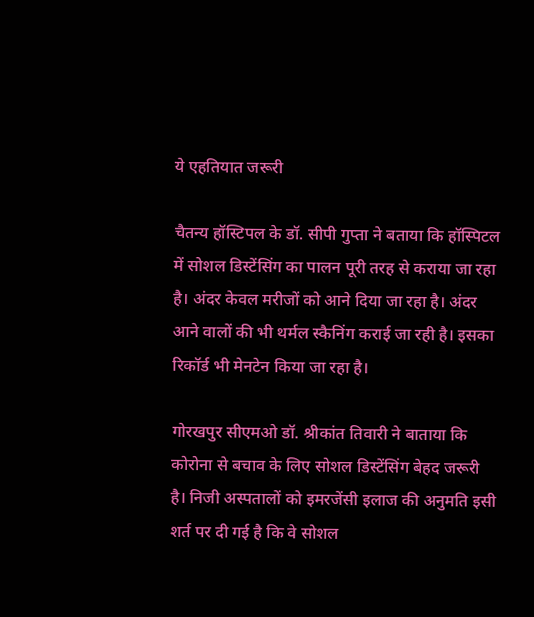ये एहतियात जरूरी

चैतन्य हॉस्टिपल के डॉ. सीपी गुप्ता ने बताया कि हॉस्पिटल में सोशल डिस्टेंसिंग का पालन पूरी तरह से कराया जा रहा है। अंदर केवल मरीजों को आने दिया जा रहा है। अंदर आने वालों की भी थर्मल स्कैनिंग कराई जा रही है। इसका रिकॉर्ड भी मेनटेन किया जा रहा है।

गोरखपुर सीएमओ डॉ. श्रीकांत तिवारी ने बाताया कि कोरोना से बचाव के लिए सोशल डिस्टेंसिंग बेहद जरूरी है। निजी अस्पतालों को इमरजेंसी इलाज की अनुमति इसी शर्त पर दी गई है कि वे सोशल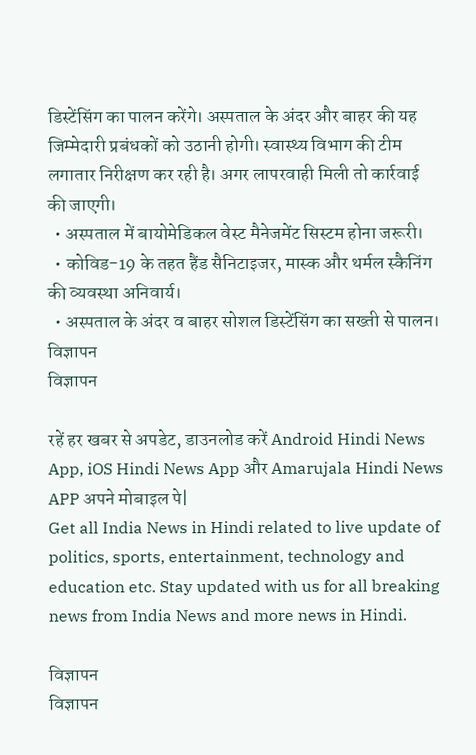डिस्टेंसिंग का पालन करेंगे। अस्पताल के अंदर और बाहर की यह जिम्मेदारी प्रबंधकों को उठानी होगी। स्वास्थ्य विभाग की टीम लगातार निरीक्षण कर रही है। अगर लापरवाही मिली तो कार्रवाई की जाएगी।
  • अस्पताल में बायोमेडिकल वेस्ट मैनेजमेंट सिस्टम होना जरूरी।
  • कोविड-19 के तहत हैंड सैनिटाइजर, मास्क और थर्मल स्कैनिंग की व्यवस्था अनिवार्य।
  • अस्पताल के अंदर व बाहर सोशल डिस्टेंसिंग का सख्ती से पालन।
विज्ञापन
विज्ञापन

रहें हर खबर से अपडेट, डाउनलोड करें Android Hindi News App, iOS Hindi News App और Amarujala Hindi News APP अपने मोबाइल पे|
Get all India News in Hindi related to live update of politics, sports, entertainment, technology and education etc. Stay updated with us for all breaking news from India News and more news in Hindi.

विज्ञापन
विज्ञापन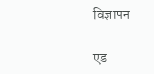विज्ञापन

एड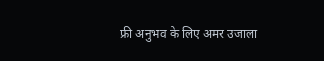फ्री अनुभव के लिए अमर उजाला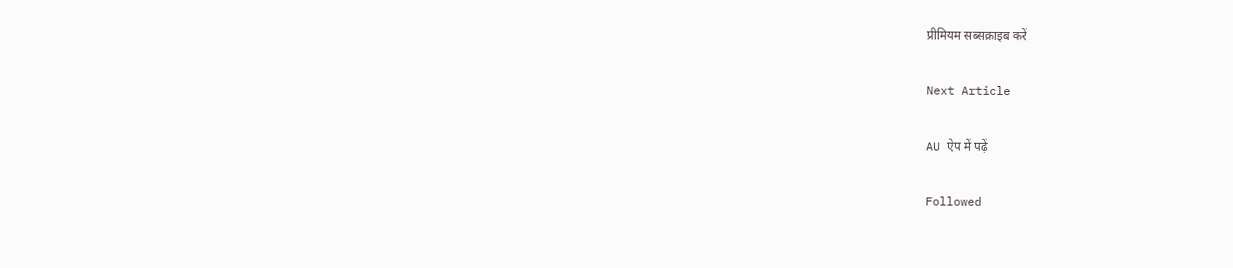प्रीमियम सब्सक्राइब करें

Next Article

AU ऐप में पढ़ें

Followed